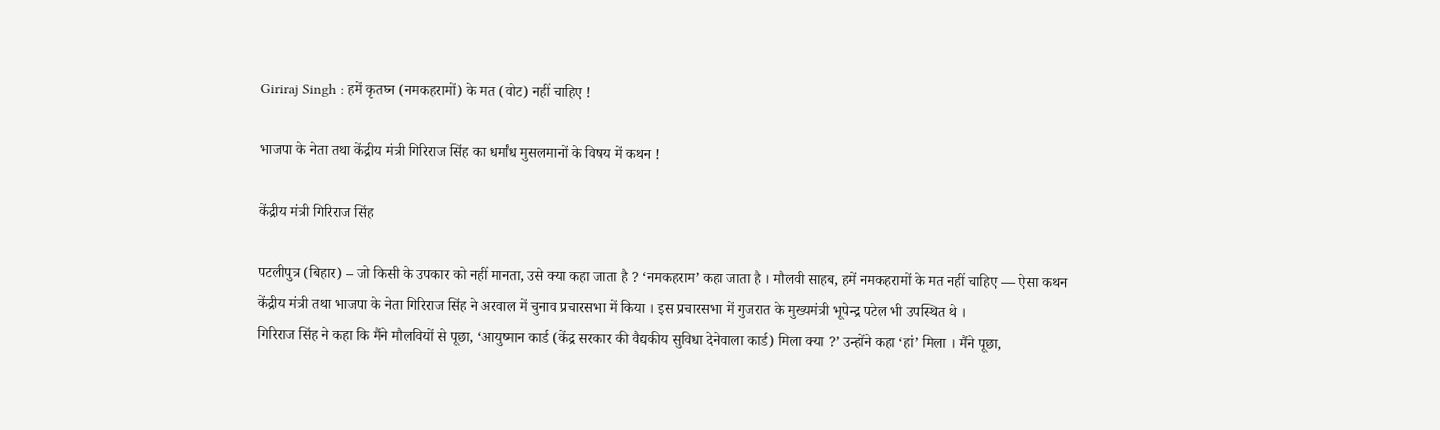Giriraj Singh : हमें कृतघ्न (नमकहरामों) के मत (वोट) नहीं चाहिए !

भाजपा के नेता तथा केंद्रीय मंत्री गिरिराज सिंह का धर्मांध मुसलमानों के विषय में कथन !

केंद्रीय मंत्री गिरिराज सिंह

पटलीपुत्र (बिहार) – जो किसी के उपकार को नहीं मानता, उसे क्या कहा जाता है ? ‘नमकहराम’ कहा जाता है । मौलवी साहब, हमें नमकहरामों के मत नहीं चाहिए — ऐसा कथन केंद्रीय मंत्री तथा भाजपा के नेता गिरिराज सिंह ने अरवाल में चुनाव प्रचारसभा में किया । इस प्रचारसभा में गुजरात के मुख्यमंत्री भूपेन्द्र पटेल भी उपस्थित थे ।
गिरिराज सिंह ने कहा कि मैंने मौलवियों से पूछा, ‘आयुष्मान कार्ड (केंद्र सरकार की वैद्यकीय सुविधा देनेवाला कार्ड) मिला क्या ?’ उन्होंने कहा ‘हां’ मिला । मैंने पूछा,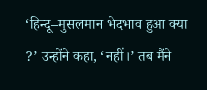‘हिन्दू–मुसलमान भेदभाव हुआ क्या ?’ उन्होंने कहा, ‘नहीं।’ तब मैंने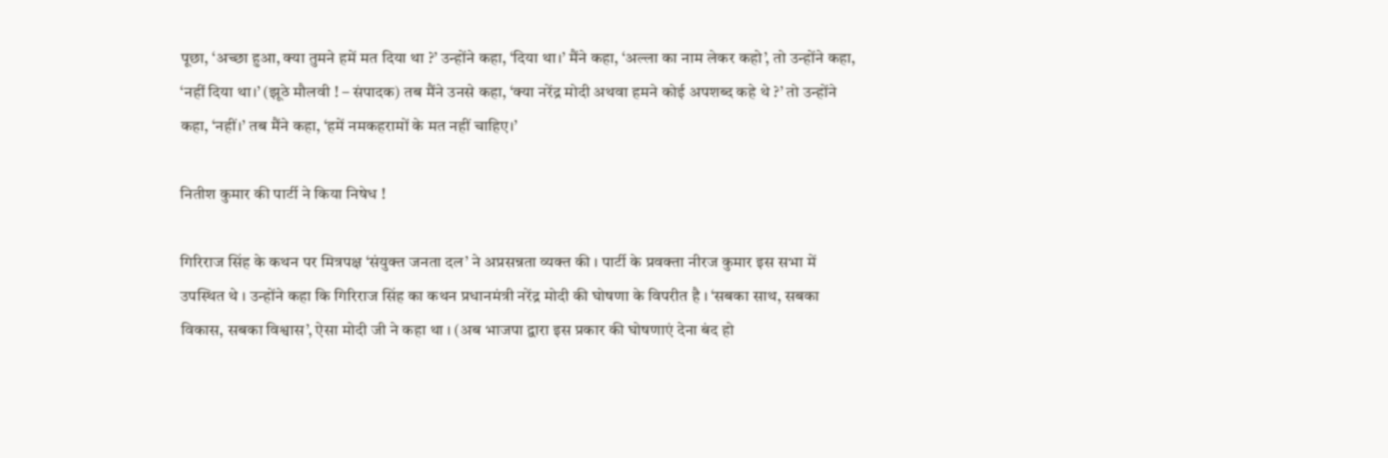पूछा, ‘अच्छा हुआ, क्या तुमने हमें मत दिया था ?’ उन्होंने कहा, ‘दिया था।’ मैंने कहा, ‘अल्ला का नाम लेकर कहो’, तो उन्होंने कहा, ‘नहीं दिया था।’ (झूठे मौलवी ! – संपादक) तब मैंने उनसे कहा, ‘क्या नरेंद्र मोदी अथवा हमने कोई अपशब्द कहे थे ?’ तो उन्होंने कहा, ‘नहीं।’ तब मैंने कहा, ‘हमें नमकहरामों के मत नहीं चाहिए।’

नितीश कुमार की पार्टी ने किया निषेध !

गिरिराज सिंह के कथन पर मित्रपक्ष ‘संयुक्त जनता दल’ ने अप्रसन्नता व्यक्त की । पार्टी के प्रवक्ता नीरज कुमार इस सभा में उपस्थित थे । उन्होंने कहा कि गिरिराज सिंह का कथन प्रधानमंत्री नरेंद्र मोदी की घोषणा के विपरीत है । ‘सबका साथ, सबका विकास, सबका विश्वास’, ऐसा मोदी जी ने कहा था । (अब भाजपा द्वारा इस प्रकार की घोषणाएं देना बंद हो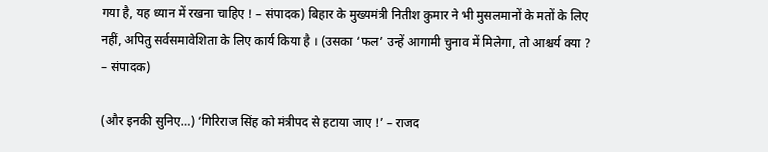गया है, यह ध्यान में रखना चाहिए ! – संपादक) बिहार के मुख्यमंत्री नितीश कुमार ने भी मुसलमानों के मतों के लिए नहीं, अपितु सर्वसमावेशिता के लिए कार्य किया है । (उसका ‘फल’ उन्हें आगामी चुनाव में मिलेगा, तो आश्चर्य क्या ? – संपादक)

(और इनकी सुनिए…) ‘गिरिराज सिंह को मंत्रीपद से हटाया जाए !’ – राजद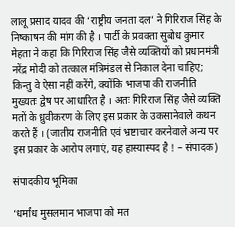लालू प्रसाद यादव की ‘राष्ट्रीय जनता दल’ ने गिरिराज सिंह के निष्काषन की मांग की है । पार्टी के प्रवक्ता सुबोध कुमार मेहता ने कहा कि गिरिराज सिंह जैसे व्यक्तियों को प्रधानमंत्री नरेंद्र मोदी को तत्काल मंत्रिमंडल से निकाल देना चाहिए; किन्तु वे ऐसा नहीं करेंगे, क्योंकि भाजपा की राजनीति मुख्यतः द्वेष पर आधारित है । अतः गिरिराज सिंह जैसे व्यक्ति मतों के ध्रुवीकरण के लिए इस प्रकार के उकसानेवाले कथन करते हैं । (जातीय राजनीति एवं भ्रष्टाचार करनेवाले अन्य पर इस प्रकार के आरोप लगाएं, यह हास्यास्पद है ! – संपादक)

संपादकीय भूमिका

‘धर्मांध मुसलमान भाजपा को मत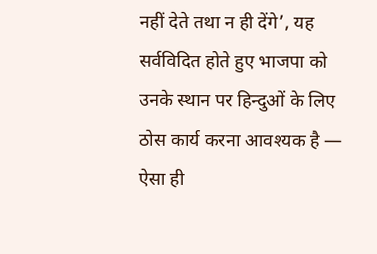नहीं देते तथा न ही देंगे’, यह सर्वविदित होते हुए भाजपा को उनके स्थान पर हिन्दुओं के लिए ठोस कार्य करना आवश्यक है — ऐसा ही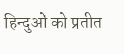हिन्दुओं को प्रतीत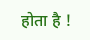होता है !